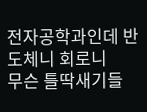전자공학과인데 반도체니 회로니
무슨 틀딱새기들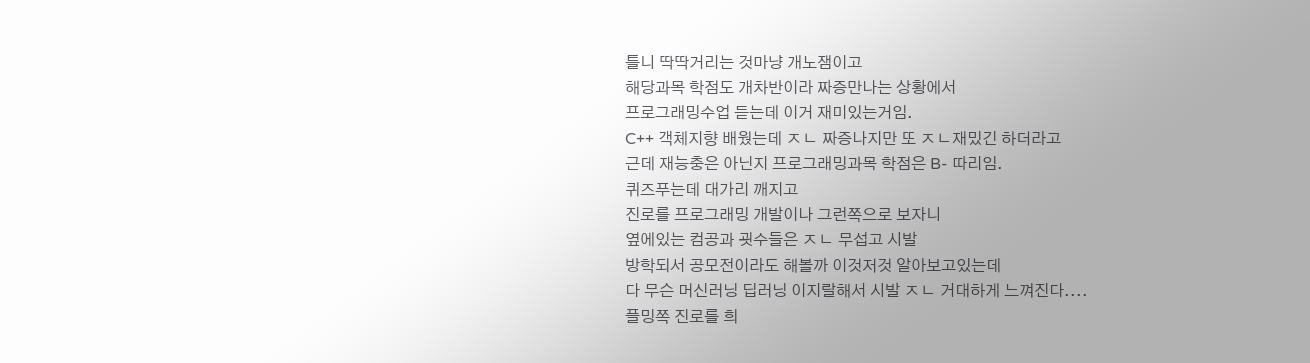틀니 딱딱거리는 것마냥 개노잼이고
해당과목 학점도 개차반이라 짜증만나는 상황에서
프로그래밍수업 듣는데 이거 재미있는거임.
C++ 객체지향 배웠는데 ㅈㄴ 짜증나지만 또 ㅈㄴ재밌긴 하더라고
근데 재능충은 아닌지 프로그래밍과목 학점은 B- 따리임.
퀴즈푸는데 대가리 깨지고
진로를 프로그래밍 개발이나 그런쪽으로 보자니
옆에있는 컴공과 굇수들은 ㅈㄴ 무섭고 시발
방학되서 공모전이라도 해볼까 이것저것 알아보고있는데
다 무슨 머신러닝 딥러닝 이지랄해서 시발 ㅈㄴ 거대하게 느껴진다....
플밍쪽 진로를 희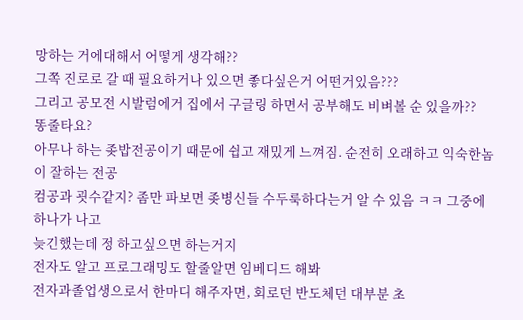망하는 거에대해서 어떻게 생각해??
그쪽 진로로 갈 때 필요하거나 있으면 좋다싶은거 어떤거있음???
그리고 공모전 시발럼에거 집에서 구글링 하면서 공부해도 비벼볼 순 있을까??
똥줄타요?
아무나 하는 좆밥전공이기 때문에 쉽고 재밌게 느껴짐. 순전히 오래하고 익숙한놈이 잘하는 전공
컴공과 굇수같지? 좀만 파보면 좆병신들 수두룩하다는거 알 수 있음 ㅋㅋ 그중에 하나가 나고
늦긴했는데 정 하고싶으면 하는거지
전자도 알고 프로그래밍도 할줄알면 임베디드 해봐
전자과졸업생으로서 한마디 해주자면, 회로던 반도체던 대부분 초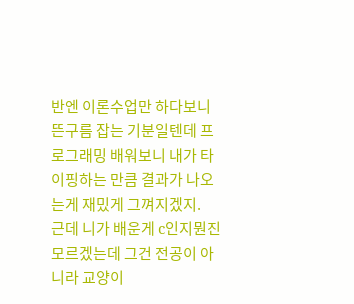반엔 이론수업만 하다보니 뜬구름 잡는 기분일텐데 프로그래밍 배워보니 내가 타이핑하는 만큼 결과가 나오는게 재밌게 그껴지겠지.
근데 니가 배운게 c인지뭔진 모르겠는데 그건 전공이 아니라 교양이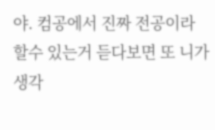야. 컴공에서 진짜 전공이라 할수 있는거 듣다보면 또 니가 생각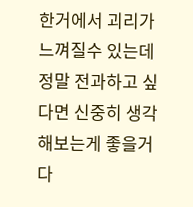한거에서 괴리가 느껴질수 있는데 정말 전과하고 싶다면 신중히 생각해보는게 좋을거다